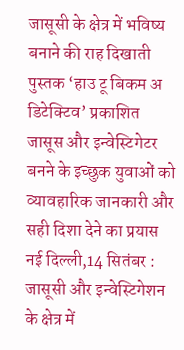जासूसी के क्षेत्र में भविष्य बनाने की राह दिखाती पुस्तक ‘हाउ टू बिकम अ डिटेक्टिव’ प्रकाशित
जासूस और इन्वेस्टिगेटर बनने के इच्छुक युवाओं को व्यावहारिक जानकारी और सही दिशा देने का प्रयास
नई दिल्ली,14 सितंबर : जासूसी और इन्वेस्टिगेशन के क्षेत्र में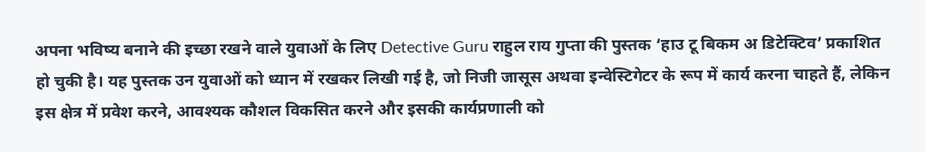अपना भविष्य बनाने की इच्छा रखने वाले युवाओं के लिए Detective Guru राहुल राय गुप्ता की पुस्तक ‘हाउ टू बिकम अ डिटेक्टिव’ प्रकाशित हो चुकी है। यह पुस्तक उन युवाओं को ध्यान में रखकर लिखी गई है, जो निजी जासूस अथवा इन्वेस्टिगेटर के रूप में कार्य करना चाहते हैं, लेकिन इस क्षेत्र में प्रवेश करने, आवश्यक कौशल विकसित करने और इसकी कार्यप्रणाली को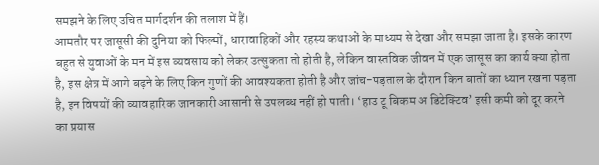समझने के लिए उचित मार्गदर्शन की तलाश में हैं।
आमतौर पर जासूसी की दुनिया को फिल्मों, धारावाहिकों और रहस्य कथाओं के माध्यम से देखा और समझा जाता है। इसके कारण बहुत से युवाओं के मन में इस व्यवसाय को लेकर उत्सुकता तो होती है, लेकिन वास्तविक जीवन में एक जासूस का कार्य क्या होता है, इस क्षेत्र में आगे बढ़ने के लिए किन गुणों की आवश्यकता होती है और जांच-पड़ताल के दौरान किन बातों का ध्यान रखना पड़ता है, इन विषयों की व्यावहारिक जानकारी आसानी से उपलब्ध नहीं हो पाती। ‘हाउ टू बिकम अ डिटेक्टिव’ इसी कमी को दूर करने का प्रयास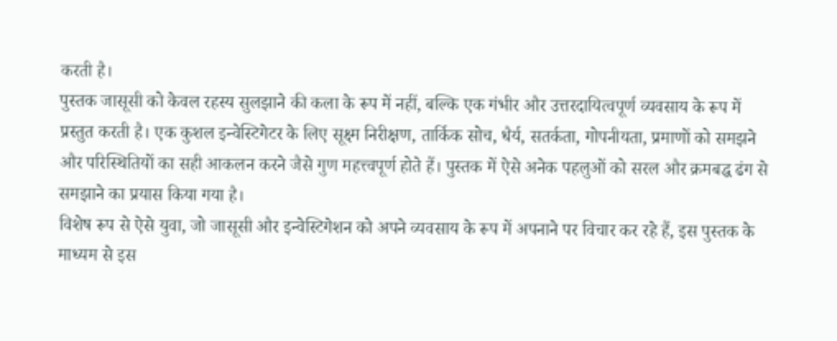करती है।
पुस्तक जासूसी को केवल रहस्य सुलझाने की कला के रूप में नहीं, बल्कि एक गंभीर और उत्तरदायित्वपूर्ण व्यवसाय के रूप में प्रस्तुत करती है। एक कुशल इन्वेस्टिगेटर के लिए सूक्ष्म निरीक्षण, तार्किक सोच, धैर्य, सतर्कता, गोपनीयता, प्रमाणों को समझने और परिस्थितियों का सही आकलन करने जैसे गुण महत्त्वपूर्ण होते हैं। पुस्तक में ऐसे अनेक पहलुओं को सरल और क्रमबद्ध ढंग से समझाने का प्रयास किया गया है।
विशेष रूप से ऐसे युवा, जो जासूसी और इन्वेस्टिगेशन को अपने व्यवसाय के रूप में अपनाने पर विचार कर रहे हैं, इस पुस्तक के माध्यम से इस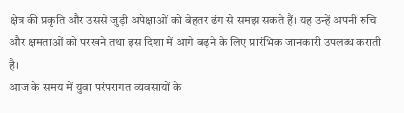क्षेत्र की प्रकृति और उससे जुड़ी अपेक्षाओं को बेहतर ढंग से समझ सकते हैं। यह उन्हें अपनी रुचि और क्षमताओं को परखने तथा इस दिशा में आगे बढ़ने के लिए प्रारंभिक जानकारी उपलब्ध कराती है।
आज के समय में युवा परंपरागत व्यवसायों के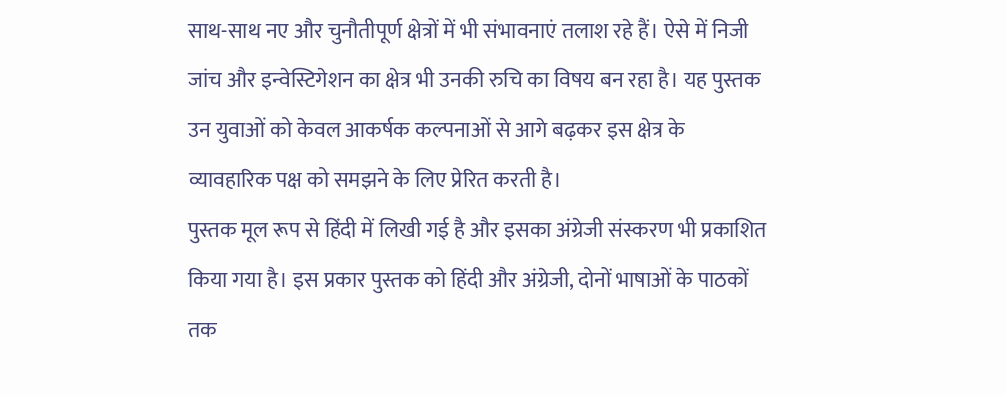साथ-साथ नए और चुनौतीपूर्ण क्षेत्रों में भी संभावनाएं तलाश रहे हैं। ऐसे में निजी जांच और इन्वेस्टिगेशन का क्षेत्र भी उनकी रुचि का विषय बन रहा है। यह पुस्तक उन युवाओं को केवल आकर्षक कल्पनाओं से आगे बढ़कर इस क्षेत्र के व्यावहारिक पक्ष को समझने के लिए प्रेरित करती है।
पुस्तक मूल रूप से हिंदी में लिखी गई है और इसका अंग्रेजी संस्करण भी प्रकाशित किया गया है। इस प्रकार पुस्तक को हिंदी और अंग्रेजी, दोनों भाषाओं के पाठकों तक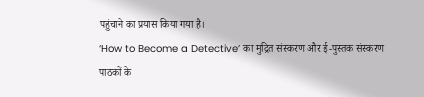पहुंचाने का प्रयास किया गया है।
‘How to Become a Detective’ का मुद्रित संस्करण और ई-पुस्तक संस्करण पाठकों के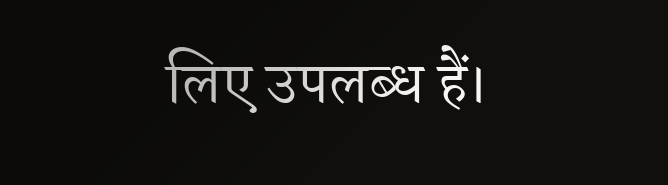लिए उपलब्ध हैं।